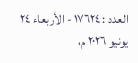العدد : ١٧٦٢٤ - الأربعاء ٢٤ يونيو ٢٠٢٦ م،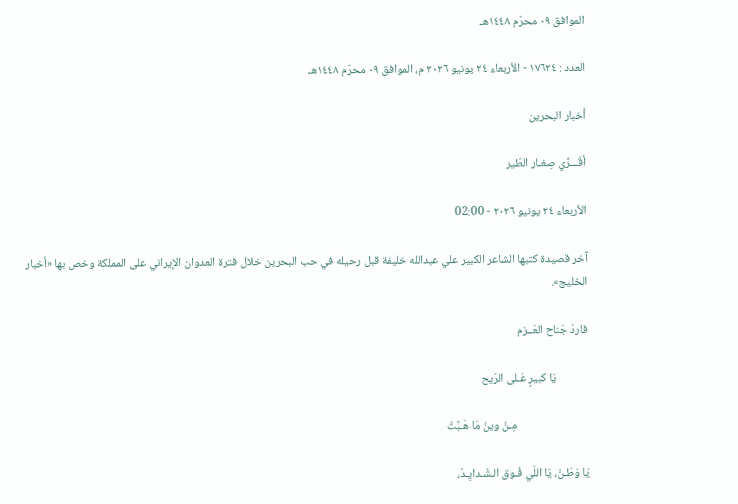الموافق ٠٩ محرّم ١٤٤٨هـ

العدد : ١٧٦٢٤ - الأربعاء ٢٤ يونيو ٢٠٢٦ م، الموافق ٠٩ محرّم ١٤٤٨هـ

أخبار البحرين

أقَـــرِّي صِغـار الطّير

الأربعاء ٢٤ يونيو ٢٠٢٦ - 02:00

آخر قصيدة كتبها الشاعر الكبير علي عبدالله خليفة قبل رحيله في حب البحرين خلال فترة العدوان الإيراني على المملكة وخص بها «أخبار الخليج».

فاردْ جَناح العَــزم

            يَا كبيرٍ عَـلى الرّيح

                           مِـنْ وينْ مَا هَـبَّتْ

يَا وَطَـنْ، يَا اللّي فُـوق الـشّـدايِـدْ،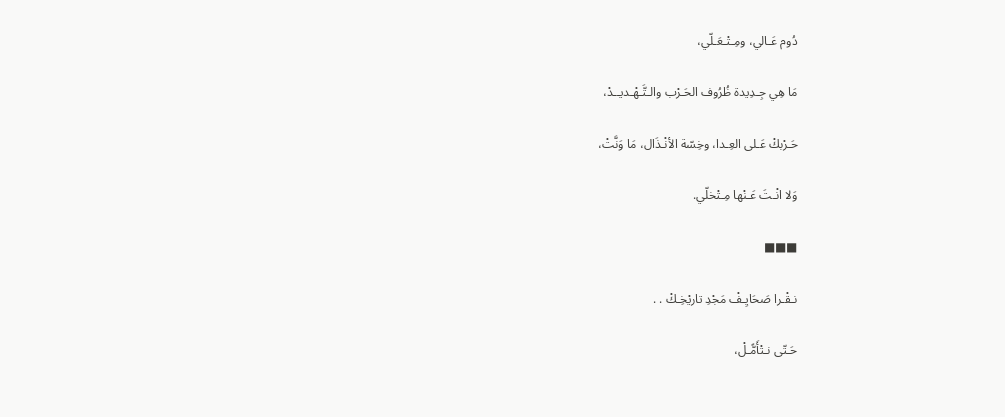دُوم عَـالي، ومِـتْـعَـلّي،

مَا هِي جِـدِيدة ظُرُوف الحَـرْب والـتَّـهْـديــدْ،

حَـرْبكْ عَـلى العِـدا، وخِسّة الأنْـذَال، مَا وَنَّتْ،

وَلا انْـتَ عَـنْها مِـتْخلّي.

■■■

نـقْـرا صَحَايِـفْ مَجْدِ تاريْخِـكْ . .

حَـتّى نـتْأَمًّـلْ،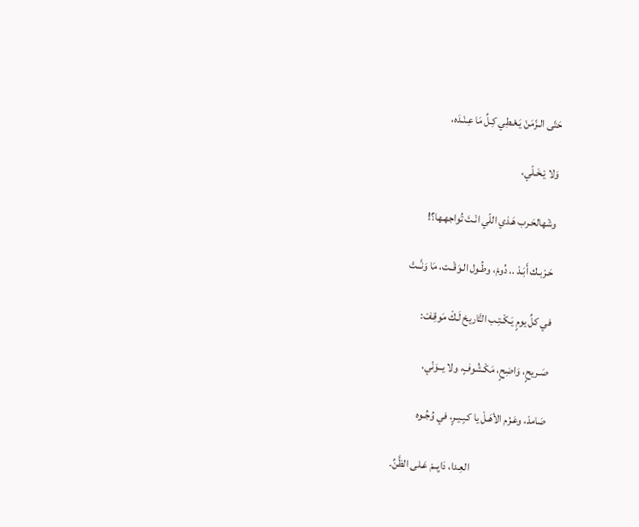حَتّى الـزّمَنْ يَـعْـطِي كِـلِّ مَا عِـنْـدَه،

وَلا يْـخَـلّي،

وشْهالحَـرب هَـذي اللّي انْـتَ تُواجهـها؟!

حَـرْبـك أَبَـدْ .. دُومْ، وطُـول الـوَقْــت، مَا وَنَّــتْ

في كلِّ يومٍ يَـكْـتِـب التَّاريخ لَـكْ مَوقِـفْ:

صَـريحٍ، وَاضِحٍ، مَكْـشُوفٍ، ولا يــوَنّي،

صَامدْ، وعَـزْم الأهَـلْ يا كـبِـيـرٍ، في وُجُـوه

                                   العِـدا، دَايِــمْ عَـلى الظَّنِّ.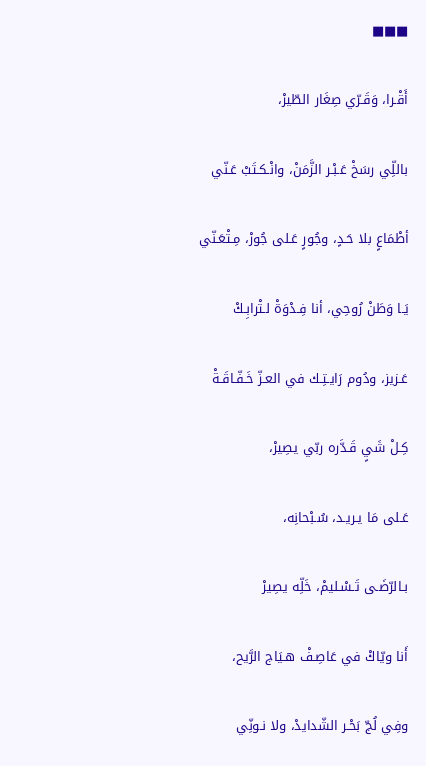■■■

أَقْـرا، وَقَـرّي صِغَار الطّيرْ،

باللِّي رسَخْ عَـبْـر الزَّمَنْ، وانْـكـتَبْ عَـنّي

أطْمَاعٍ بلا حَـدٍ، وجُورٍ عَـلى جُورْ، مِـتْعَـنّي

يَـا وَطَنْ رُوحِي، أنا فِـدْوَةْ لـتْرابِـكْ

عَـزيز، ودُوم رَايـتِـك في العـزّ خَـفّـاقَـةْ

كِـلْ شَيٍ قَـدَّره ربّي يصِيرْ،

عَـلى مَا يـريـد، سُـبْحانِه،

بـالرّضَـى تَـسْـليمْ، خَلِّه يصِيرْ

أَنا ويّاكْ في عَاصِـفْ هـيَاج الرَّيح،

وفِي لُجّ بَحْـر الشّدايدْ، ولا نـونِّي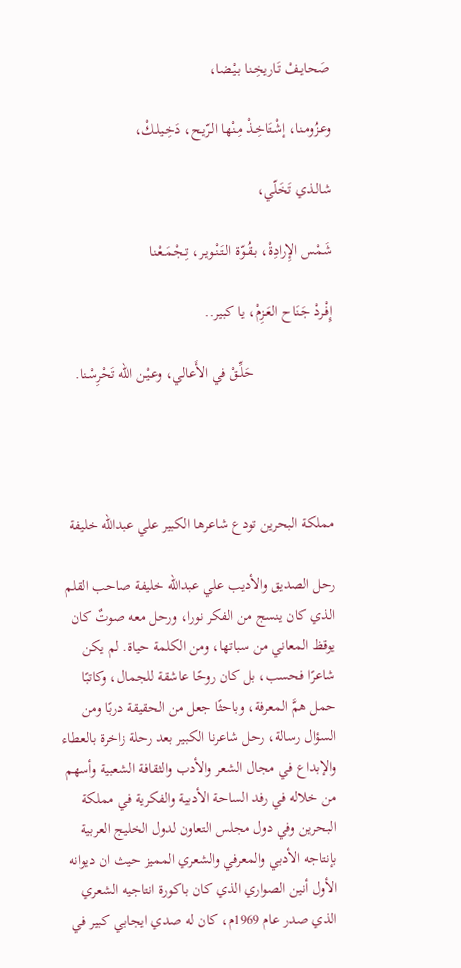صَحايـفْ تَـاريخِـنا بـيْـضا،

وعـزُومـنا، إشْـتَاخِـذْ مِـنْها الـرّيـح، دَخِـيلـكْ،

شالـذي تَخَلّي،

شَمْس الإِرادِةْ، بـقُـوّة الـتَـنْـويـر، تِـجْـمَـعْـنا

إِفْـردْ جَـنَاح العَـزِمْ، يا كبير..

                     حَلِّـقْ في الأَعالي، وعـيْـن الله تَحْرِسْـنا.




مملكة البحرين تودع شاعرها الكبير علي عبدالله خليفة

رحل الصديق والأديب علي عبدالله خليفة صاحب القلم الذي كان ينسج من الفكر نورا، ورحل معه صوتٌ كان يوقظ المعاني من سباتها، ومن الكلمة حياة. لم يكن شاعرًا فحسب، بل كان روحًا عاشقة للجمال، وكاتبًا حمل همَّ المعرفة، وباحثًا جعل من الحقيقة دربًا ومن السؤال رسالة، رحل شاعرنا الكبير بعد رحلة زاخرة بالعطاء والإبداع في مجال الشعر والأدب والثقافة الشعبية وأسهم من خلاله في رفد الساحة الأدبية والفكرية في مملكة البحرين وفي دول مجلس التعاون لدول الخليج العربية بإنتاجه الأدبي والمعرفي والشعري المميز حيث ان ديوانه الأول أنين الصواري الذي كان باكورة انتاجيه الشعري الذي صدر عام 1969م، كان له صدي ايجابي كبير في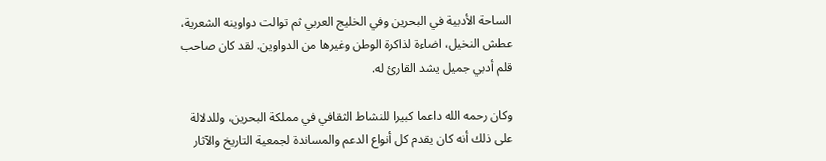الساحة الأدبية في البحرين وفي الخليج العربي ثم توالت دواوينه الشعرية، عطش النخيل، اضاءة لذاكرة الوطن وغيرها من الدواوين. لقد كان صاحب قلم أدبي جميل يشد القارئ له.

وكان رحمه الله داعما كبيرا للنشاط الثقافي في مملكة البحرين، وللدلالة على ذلك أنه كان يقدم كل أنواع الدعم والمساندة لجمعية التاريخ والآثار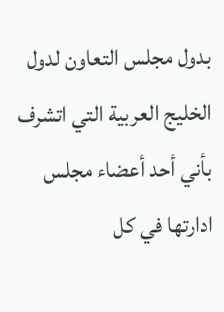بدول مجلس التعاون لدول الخليج العربية التي اتشرف بأني أحد أعضاء مجلس ادارتها في كل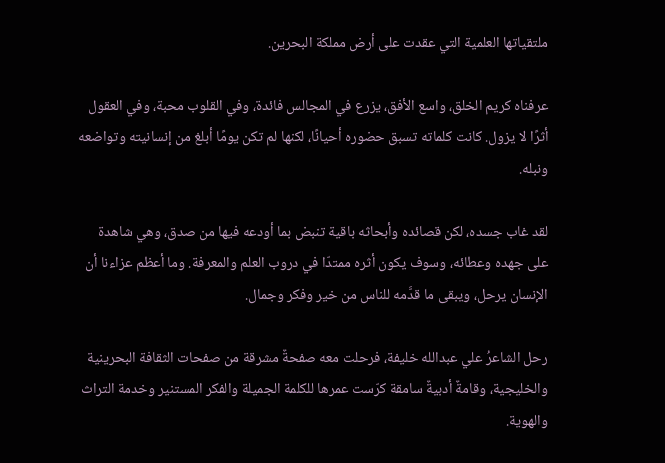ملتقياتها العلمية التي عقدت على أرض مملكة البحرين.

عرفناه كريم الخلق، واسع الأفق، يزرع في المجالس فائدة، وفي القلوب محبة، وفي العقول أثرًا لا يزول. كانت كلماته تسبق حضوره أحيانًا، لكنها لم تكن يومًا أبلغ من إنسانيته وتواضعه ونبله.

لقد غاب جسده، لكن قصائده وأبحاثه باقية تنبض بما أودعه فيها من صدق، وهي شاهدة على جهده وعطائه، وسوف يكون أثره ممتدّا في دروب العلم والمعرفة. وما أعظم عزاءنا أن الإنسان يرحل، ويبقى ما قدَّمه للناس من خير وفكر وجمال.

رحل الشاعرُ علي عبدالله خليفة، فرحلت معه صفحةٌ مشرقة من صفحات الثقافة البحرينية والخليجية، وقامةٌ أدبيةٌ سامقة كرّست عمرها للكلمة الجميلة والفكر المستنير وخدمة التراث والهوية.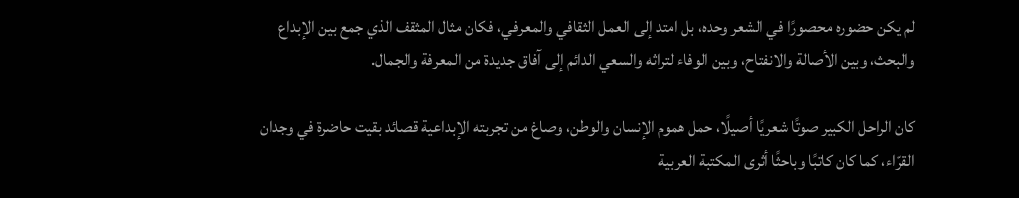لم يكن حضوره محصورًا في الشعر وحده، بل امتد إلى العمل الثقافي والمعرفي، فكان مثال المثقف الذي جمع بين الإبداع والبحث، وبين الأصالة والانفتاح، وبين الوفاء لتراثه والسعي الدائم إلى آفاق جديدة من المعرفة والجمال.

كان الراحل الكبير صوتًا شعريًا أصيلًا، حمل هموم الإنسان والوطن، وصاغ من تجربته الإبداعية قصائد بقيت حاضرة في وجدان القرّاء، كما كان كاتبًا وباحثًا أثرى المكتبة العربية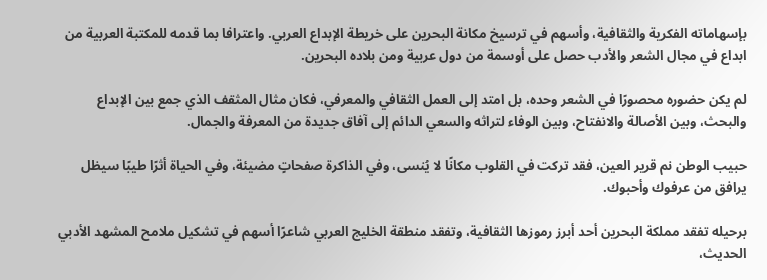بإسهاماته الفكرية والثقافية، وأسهم في ترسيخ مكانة البحرين على خريطة الإبداع العربي. واعترافا بما قدمه للمكتبة العربية من ابداع في مجال الشعر والأدب حصل على أوسمة من دول عربية ومن بلاده البحرين.

لم يكن حضوره محصورًا في الشعر وحده، بل امتد إلى العمل الثقافي والمعرفي، فكان مثال المثقف الذي جمع بين الإبداع والبحث، وبين الأصالة والانفتاح، وبين الوفاء لتراثه والسعي الدائم إلى آفاق جديدة من المعرفة والجمال.

حبيب الوطن نم قرير العين، فقد تركت في القلوب مكانًا لا يُنسى، وفي الذاكرة صفحاتٍ مضيئة، وفي الحياة أثرًا طيبًا سيظل يرافق من عرفوك وأحبوك.

برحيله تفقد مملكة البحرين أحد أبرز رموزها الثقافية، وتفقد منطقة الخليج العربي شاعرًا أسهم في تشكيل ملامح المشهد الأدبي الحديث،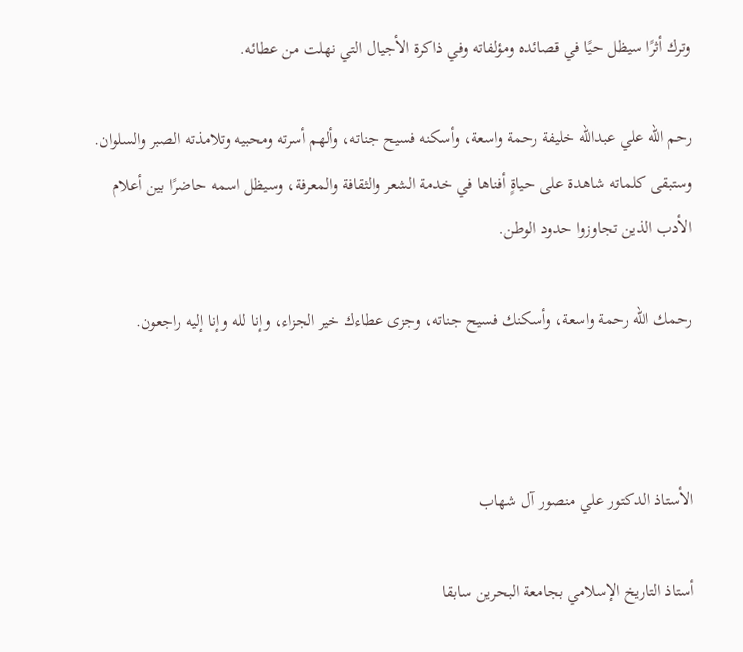وترك أثرًا سيظل حيًا في قصائده ومؤلفاته وفي ذاكرة الأجيال التي نهلت من عطائه.

رحم الله علي عبدالله خليفة رحمة واسعة، وأسكنه فسيح جناته، وألهم أسرته ومحبيه وتلامذته الصبر والسلوان. وستبقى كلماته شاهدة على حياةٍ أفناها في خدمة الشعر والثقافة والمعرفة، وسيظل اسمه حاضرًا بين أعلام الأدب الذين تجاوزوا حدود الوطن.

رحمك الله رحمة واسعة، وأسكنك فسيح جناته، وجزى عطاءك خير الجزاء، وإنا لله وإنا إليه راجعون.



الأستاذ الدكتور علي منصور آل شهاب

أستاذ التاريخ الإسلامي بجامعة البحرين سابقا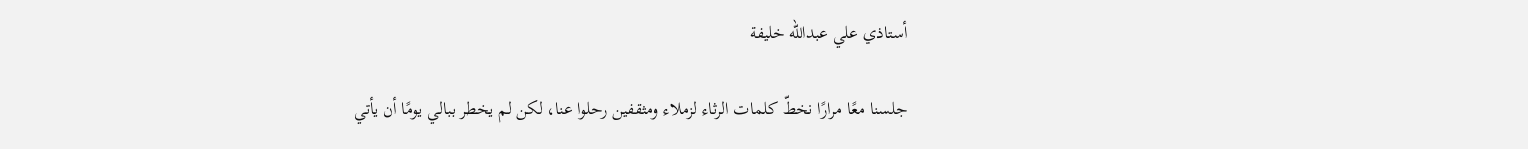أستاذي علي عبدالله خليفة

جلسنا معًا مرارًا نخطّ كلمات الرثاء لزملاء ومثقفين رحلوا عنا، لكن لم يخطر ببالي يومًا أن يأتي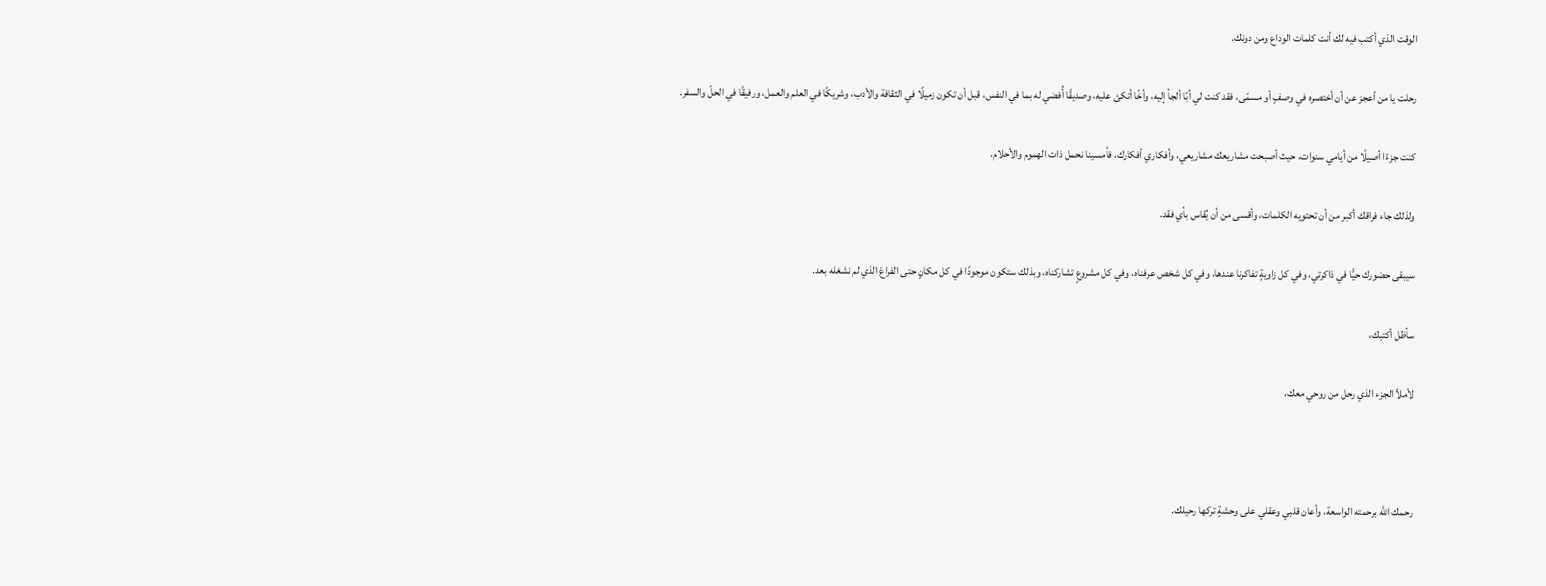الوقت الذي أكتب فيه لك أنت كلمات الوداع ومن دونك.

رحلت يا من أعجز عن أن أختصره في وصفٍ أو مسمّى، فقد كنت لي أبًا ألجأ إليه، وأخًا أتكئ عليه، وصديقًا أُفضي له بما في النفس، قبل أن تكون زميلًا في الثقافة والأدب، وشريكًا في العلم والعمل، ورفيقًا في الحلّ والسفر.

كنت جزءًا أصيلًا من أيامي سنوات، حيث أصبحت مشاريعك مشاريعي، وأفكاري أفكارك، فأمسينا نحمل ذات الهموم والأحلام.

ولذلك جاء فراقك أكبر من أن تحتويه الكلمات، وأقسى من أن يُقاس بأي فقد.

سيبقى حضورك حيًّا في ذاكرتي، وفي كل زاويةٍ تفاكرنا عندها، وفي كل شخص عرفناه، وفي كل مشروعٍ تشاركناه، وبذلك ستكون موجودًا في كل مكانٍ حتى الفراغ الذي لم نشغله بعد.

سأظل أكتبك،

لأملأ الجزء الذي رحل من روحي معك،



رحمك الله برحمته الواسعة، وأعان قلبي وعقلي على وحشةٍ تركها رحيلك.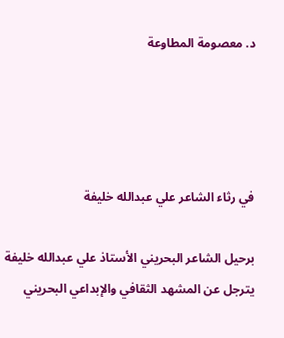د. معصومة المطاوعة




في رثاء الشاعر علي عبدالله خليفة

برحيل الشاعر البحريني الأستاذ علي عبدالله خليفة يترجل عن المشهد الثقافي والإبداعي البحريني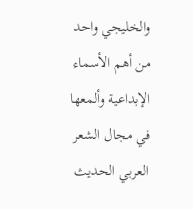والخليجي واحد من أهم الأسماء الإبداعية وألمعها في مجال الشعر العربي الحديث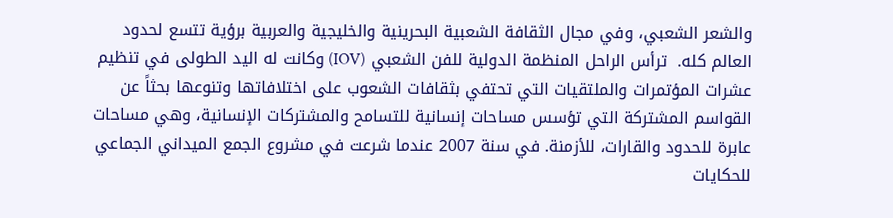والشعر الشعبي، وفي مجال الثقافة الشعبية البحرينية والخليجية والعربية برؤية تتسع لحدود العالم كله.  ترأس الراحل المنظمة الدولية للفن الشعبي (IOV) وكانت له اليد الطولى في تنظيم عشرات المؤتمرات والملتقيات التي تحتفي بثقافات الشعوب على اختلافاتها وتنوعها بحثاً عن القواسم المشتركة التي تؤسس مساحات إنسانية للتسامح والمشتركات الإنسانية، وهي مساحات عابرة للحدود والقارات، للأزمنة. في سنة 2007 عندما شرعت في مشروع الجمع الميداني الجماعي للحكايات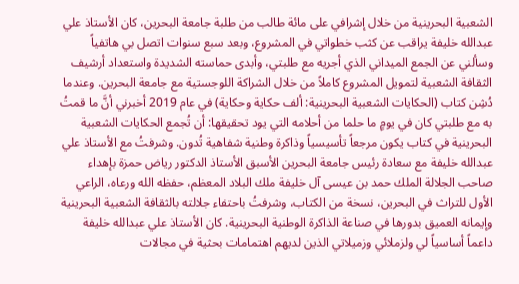الشعبية البحرينية من خلال إشرافي على مائة طالب من طلبة جامعة البحرين، كان الأستاذ علي عبدالله خليفة يراقب عن كثب خطواتي في المشروع، وبعد سبع سنوات اتصل بي هاتفياً وسألني عن الجمع الميداني الذي أجريه مع طلبتي، وأبدى حماسته الشديدة واستعداد أرشيف الثقافة الشعبية لتمويل المشروع كاملاً من خلال الشراكة اللوجستية مع جامعة البحرين. وعندما دُشِن كتاب (الحكايات الشعبية البحرينية: ألف حكاية وحكاية) في عام 2019 أخبرني أنَّ ما قمتُ به مع طلبتي كان في يومٍ ما حلما من أحلامه التي يود تحقيقها: أن تُجمع الحكايات الشعبية البحرينية في كتاب يكون مرجعاً تأسيسياً وذاكرة وطنية شفاهية تُدون. وشرفتُ مع الأستاذ علي عبدالله خليفة مع سعادة رئيس جامعة البحرين الأسبق الأستاذ الدكتور رياض حمزة بإهداء صاحب الجلالة الملك حمد بن عيسى آل خليفة ملك البلاد المعظم، حفظه الله ورعاه، الراعي الأول للتراث في البحرين، نسخة من الكتاب، وشرفتُ باحتفاء جلالته بالثقافة الشعبية البحرينية وإيمانه العميق بدورها في صناعة الذاكرة الوطنية البحرينية. كان الأستاذ علي عبدالله خليفة داعماً أساسياً لي ولزملائي وزميلاتي الذين لديهم اهتمامات بحثية في مجالات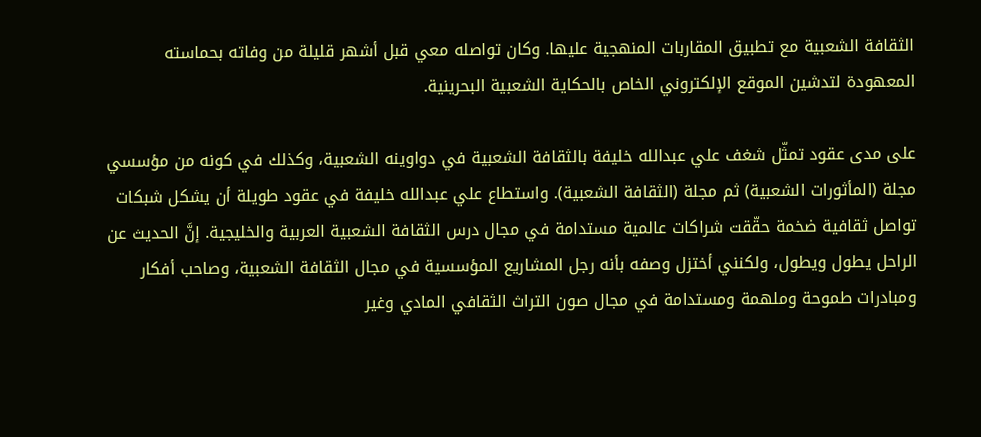الثقافة الشعبية مع تطبيق المقاربات المنهجية عليها. وكان تواصله معي قبل أشهر قليلة من وفاته بحماسته المعهودة لتدشين الموقع الإلكتروني الخاص بالحكاية الشعبية البحرينية.

على مدى عقود تمثّل شغف علي عبدالله خليفة بالثقافة الشعبية في دواوينه الشعبية، وكذلك في كونه من مؤسسي مجلة (المأثورات الشعبية) ثم مجلة (الثقافة الشعبية). واستطاع علي عبدالله خليفة في عقود طويلة أن يشكل شبكات تواصل ثقافية ضخمة حقّقت شراكات عالمية مستدامة في مجال درس الثقافة الشعبية العربية والخليجية. إنَّ الحديث عن الراحل يطول ويطول، ولكنني أختزل وصفه بأنه رجل المشاريع المؤسسية في مجال الثقافة الشعبية، وصاحب أفكار ومبادرات طموحة وملهمة ومستدامة في مجال صون التراث الثقافي المادي وغير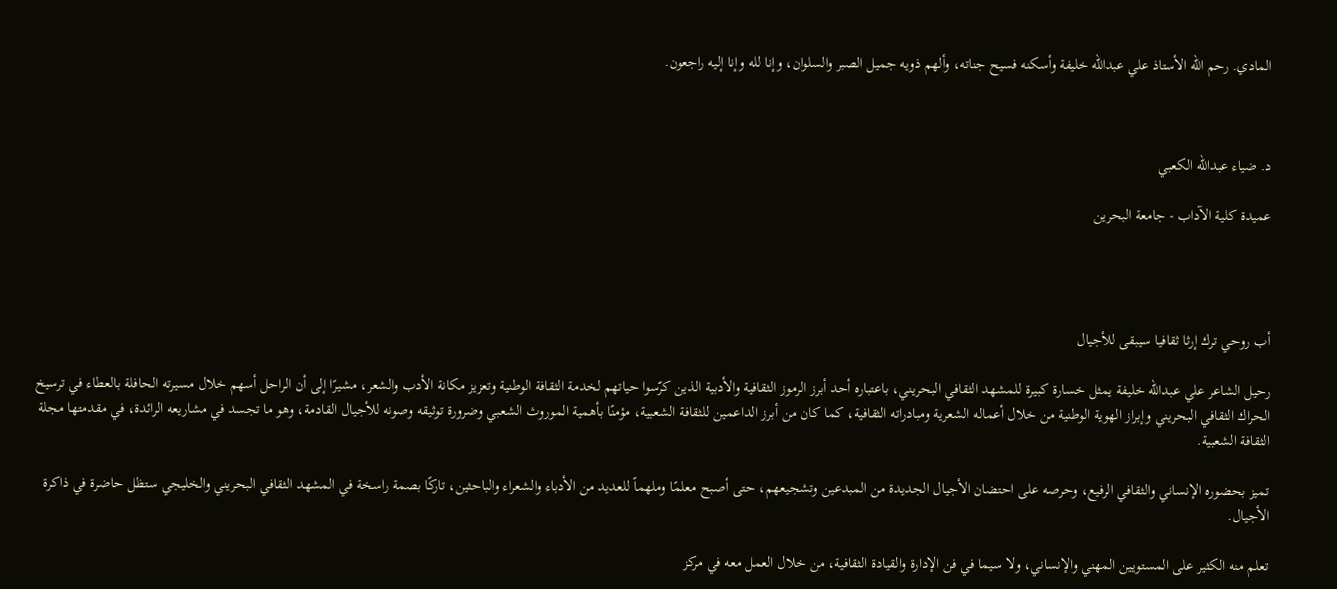المادي. رحم الله الأستاذ علي عبدالله خليفة وأسكنه فسيح جناته، وألهم ذويه جميل الصبر والسلوان، وإنا لله وإنا إليه راجعون.



د. ضياء عبدالله الكعبي

عميدة كلية الآداب - جامعة البحرين




أب روحي ترك إرثا ثقافيا سيبقى للأجيال

رحيل الشاعر علي عبدالله خليفة يمثل خسارة كبيرة للمشهد الثقافي البحريني، باعتباره أحد أبرز الرموز الثقافية والأدبية الذين كرّسوا حياتهم لخدمة الثقافة الوطنية وتعزيز مكانة الأدب والشعر، مشيرًا إلى أن الراحل أسهم خلال مسيرته الحافلة بالعطاء في ترسيخ الحراك الثقافي البحريني وإبراز الهوية الوطنية من خلال أعماله الشعرية ومبادراته الثقافية، كما كان من أبرز الداعمين للثقافة الشعبية، مؤمنًا بأهمية الموروث الشعبي وضرورة توثيقه وصونه للأجيال القادمة، وهو ما تجسد في مشاريعه الرائدة، في مقدمتها مجلة الثقافة الشعبية.

تميز بحضوره الإنساني والثقافي الرفيع، وحرصه على احتضان الأجيال الجديدة من المبدعين وتشجيعهم، حتى أصبح معلمًا وملهماً للعديد من الأدباء والشعراء والباحثين، تاركًا بصمة راسخة في المشهد الثقافي البحريني والخليجي ستظل حاضرة في ذاكرة الأجيال.

تعلم منه الكثير على المستويين المهني والإنساني، ولا سيما في فن الإدارة والقيادة الثقافية، من خلال العمل معه في مركز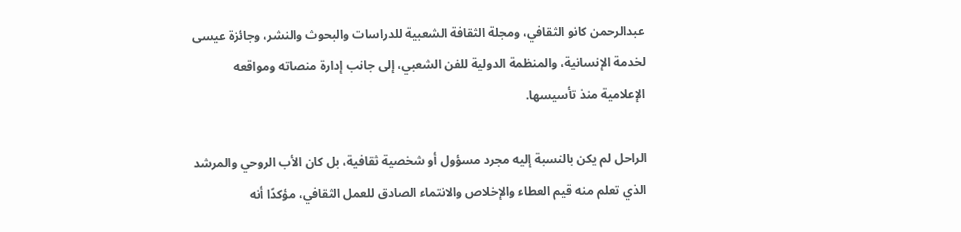عبدالرحمن كانو الثقافي، ومجلة الثقافة الشعبية للدراسات والبحوث والنشر، وجائزة عيسى لخدمة الإنسانية، والمنظمة الدولية للفن الشعبي، إلى جانب إدارة منصاته ومواقعه الإعلامية منذ تأسيسها.

الراحل لم يكن بالنسبة إليه مجرد مسؤول أو شخصية ثقافية، بل كان الأب الروحي والمرشد الذي تعلم منه قيم العطاء والإخلاص والانتماء الصادق للعمل الثقافي، مؤكدًا أنه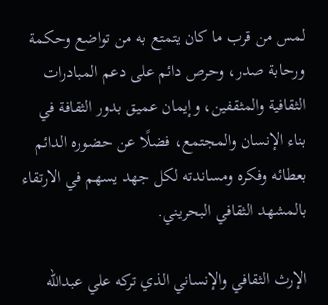لمس من قرب ما كان يتمتع به من تواضع وحكمة ورحابة صدر، وحرص دائم على دعم المبادرات الثقافية والمثقفين، وإيمان عميق بدور الثقافة في بناء الإنسان والمجتمع، فضلًا عن حضوره الدائم بعطائه وفكره ومساندته لكل جهد يسهم في الارتقاء بالمشهد الثقافي البحريني.

الإرث الثقافي والإنساني الذي تركه علي عبدالله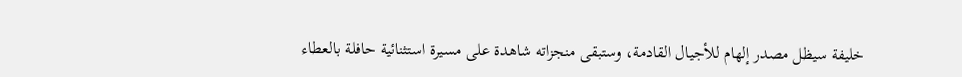خليفة سيظل مصدر إلهام للأجيال القادمة، وستبقى منجزاته شاهدة على مسيرة استثنائية حافلة بالعطاء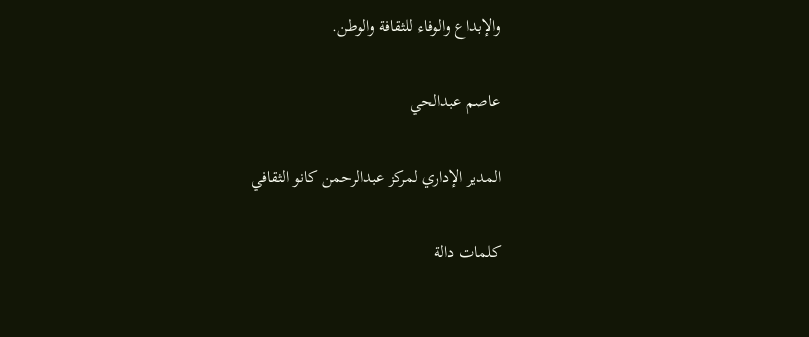والإبداع والوفاء للثقافة والوطن.

عاصم عبدالحي

المدير الإداري لمركز عبدالرحمن كانو الثقافي

كلمات دالة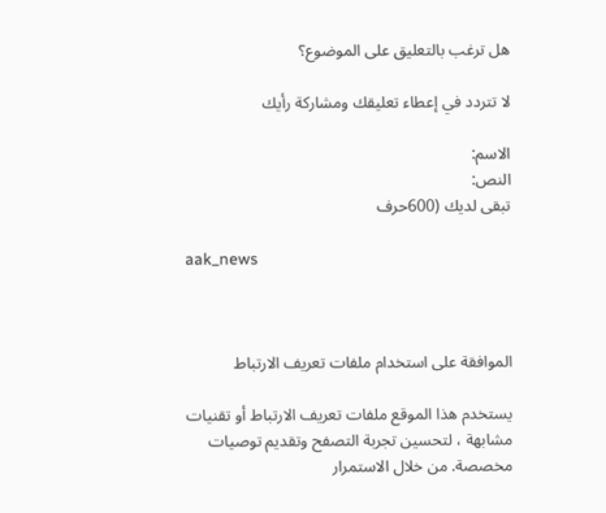هل ترغب بالتعليق على الموضوع؟

لا تتردد في إعطاء تعليقك ومشاركة رأيك

الاسم:
النص:
تبقى لديك (600حرف

aak_news



الموافقة على استخدام ملفات تعريف الارتباط

يستخدم هذا الموقع ملفات تعريف الارتباط أو تقنيات مشابهة ، لتحسين تجربة التصفح وتقديم توصيات مخصصة. من خلال الاستمرار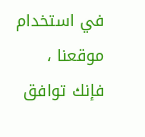في استخدام موقعنا ، فإنك توافق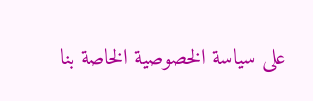على سياسة الخصوصية الخاصة بنا